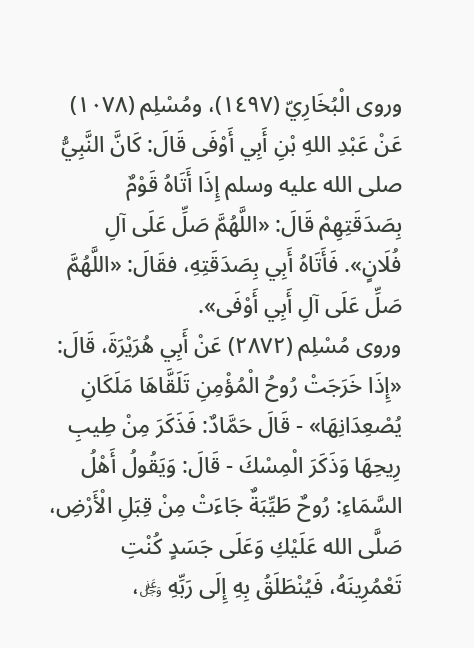وروى الْبُخَارِيّ (١٤٩٧)، ومُسْلِم (١٠٧٨) عَنْ عَبْدِ اللهِ بْنِ أَبِي أَوْفَى قَالَ: كَانَّ النَّبِيُّ صلى الله عليه وسلم إِذَا أَتَاهُ قَوْمٌ بِصَدَقَتِهِمْ قَالَ: «اللَّهُمَّ صَلِّ عَلَى آلِ فُلَانٍ». فَأَتَاهُ أَبِي بِصَدَقَتِهِ، فقَالَ: «اللَّهُمَّ صَلِّ عَلَى آلِ أَبِي أَوْفَى».
وروى مُسْلِم (٢٨٧٢) عَنْ أَبِي هُرَيْرَةَ، قَالَ: «إِذَا خَرَجَتْ رُوحُ الْمُؤْمِنِ تَلَقَّاهَا مَلَكَانِ يُصْعِدَانِهَا» - قَالَ حَمَّادٌ: فَذَكَرَ مِنْ طِيبِ رِيحِهَا وَذَكَرَ الْمِسْكَ - قَالَ: وَيَقُولُ أَهْلُ السَّمَاءِ: رُوحٌ طَيِّبَةٌ جَاءَتْ مِنْ قِبَلِ الْأَرْضِ، صَلَّى الله عَلَيْكِ وَعَلَى جَسَدٍ كُنْتِ تَعْمُرِينَهُ، فَيُنْطَلَقُ بِهِ إِلَى رَبِّهِ ﷿،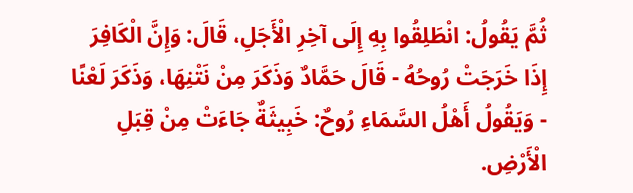ثُمَّ يَقُولُ: انْطَلِقُوا بِهِ إِلَى آخِرِ الْأَجَلِ، قَالَ: وَإِنَّ الْكَافِرَ إِذَا خَرَجَتْ رُوحُهُ - قَالَ حَمَّادٌ وَذَكَرَ مِنْ نَتْنِهَا، وَذَكَرَ لَعْنًا - وَيَقُولُ أَهْلُ السَّمَاءِ رُوحٌ: خَبِيثَةٌ جَاءَتْ مِنْ قِبَلِ الْأَرْضِ.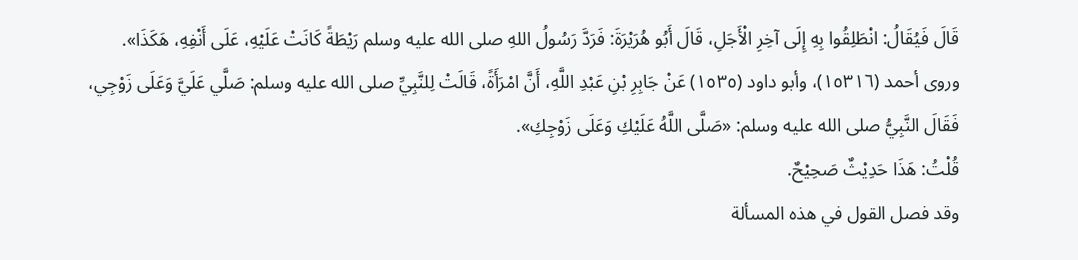قَالَ فَيُقَالُ: انْطَلِقُوا بِهِ إِلَى آخِرِ الْأَجَلِ، قَالَ أَبُو هُرَيْرَةَ: فَرَدَّ رَسُولُ اللهِ صلى الله عليه وسلم رَيْطَةً كَانَتْ عَلَيْهِ، عَلَى أَنْفِهِ، هَكَذَا».
وروى أحمد (١٥٣١٦)، وأبو داود (١٥٣٥) عَنْ جَابِرِ بْنِ عَبْدِ اللَّهِ، أَنَّ امْرَأَةً، قَالَتْ لِلنَّبِيِّ صلى الله عليه وسلم: صَلَّي عَلَيَّ وَعَلَى زَوْجِي، فَقَالَ النَّبِيُّ صلى الله عليه وسلم: «صَلَّى اللَّهُ عَلَيْكِ وَعَلَى زَوْجِكِ».
قُلْتُ: هَذَا حَدِيْثٌ صَحِيْحٌ.
وقد فصل القول في هذه المسألة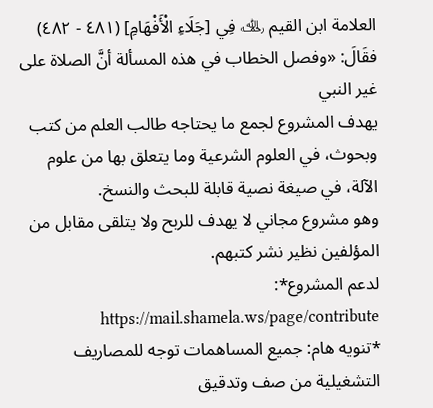العلامة ابن القيم ﵀ فِي [جَلَاءِ الْأَفْهَامِ] (٤٨١ - ٤٨٢) فقَالَ: «وفصل الخطاب في هذه المسألة أنَّ الصلاة على غير النبي
يهدف المشروع لجمع ما يحتاجه طالب العلم من كتب وبحوث، في العلوم الشرعية وما يتعلق بها من علوم الآلة، في صيغة نصية قابلة للبحث والنسخ.
وهو مشروع مجاني لا يهدف للربح ولا يتلقى مقابل من المؤلفين نظير نشر كتبهم.
لدعم المشروع*: https://mail.shamela.ws/page/contribute
*تنويه هام: جميع المساهمات توجه للمصاريف التشغيلية من صف وتدقيق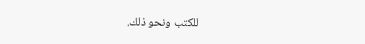للكتب ونحو ذلك.